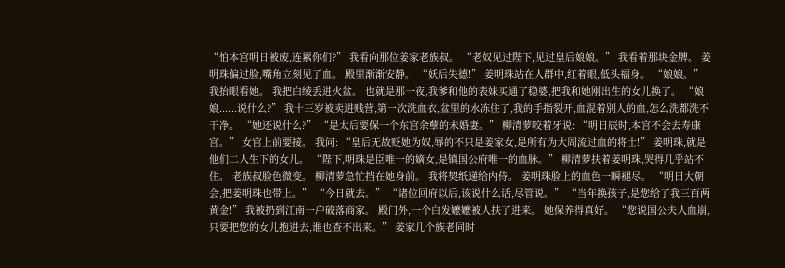“怕本宫明日被废,连累你们?” 我看向那位姜家老族叔。 “老奴见过陛下,见过皇后娘娘。” 我看着那块金牌。 姜明珠偏过脸,嘴角立刻见了血。 殿里渐渐安静。 “妖后失德!” 姜明珠站在人群中,红着眼,低头福身。 “娘娘。” 我抬眼看她。 我把白绫丢进火盆。 也就是那一夜,我爹和他的表妹买通了稳婆,把我和她刚出生的女儿换了。 “娘娘......说什么?” 我十三岁被卖进贱营,第一次洗血衣,盆里的水冻住了,我的手指裂开,血混着别人的血,怎么洗都洗不干净。 “她还说什么?” “是太后要保一个东宫余孽的未婚妻。” 柳清萝咬着牙说: “明日辰时,本宫不会去寿康宫。” 女官上前要接。 我问: “皇后无故贬她为奴,辱的不只是姜家女,是所有为大周流过血的将士!” 姜明珠,就是他们二人生下的女儿。 “陛下,明珠是臣唯一的嫡女,是镇国公府唯一的血脉。” 柳清萝扶着姜明珠,哭得几乎站不住。 老族叔脸色微变。 柳清萝急忙挡在她身前。 我将契纸递给内侍。 姜明珠脸上的血色一瞬褪尽。 “明日大朝会,把姜明珠也带上。” “今日就去。” “诸位回府以后,该说什么话,尽管说。” “当年换孩子,是您给了我三百两黄金!” 我被扔到江南一户破落商家。 殿门外,一个白发嬷嬷被人扶了进来。 她保养得真好。 “您说国公夫人血崩,只要把您的女儿抱进去,谁也查不出来。” 姜家几个族老同时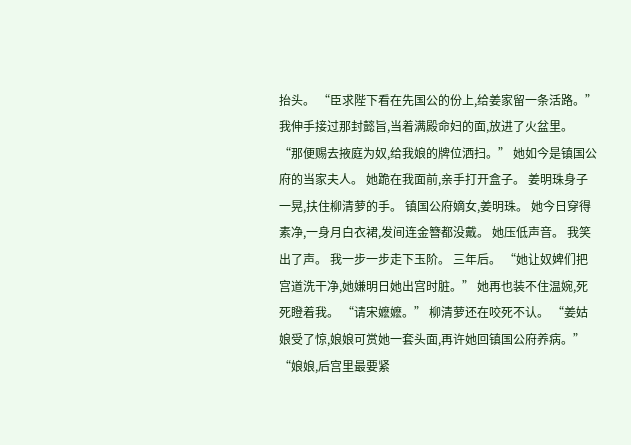抬头。 “臣求陛下看在先国公的份上,给姜家留一条活路。” 我伸手接过那封懿旨,当着满殿命妇的面,放进了火盆里。 “那便赐去掖庭为奴,给我娘的牌位洒扫。” 她如今是镇国公府的当家夫人。 她跪在我面前,亲手打开盒子。 姜明珠身子一晃,扶住柳清萝的手。 镇国公府嫡女,姜明珠。 她今日穿得素净,一身月白衣裙,发间连金簪都没戴。 她压低声音。 我笑出了声。 我一步一步走下玉阶。 三年后。 “她让奴婢们把宫道洗干净,她嫌明日她出宫时脏。” 她再也装不住温婉,死死瞪着我。 “请宋嬷嬷。” 柳清萝还在咬死不认。 “姜姑娘受了惊,娘娘可赏她一套头面,再许她回镇国公府养病。” “娘娘,后宫里最要紧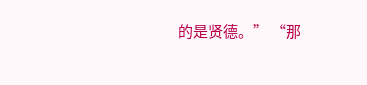的是贤德。” “那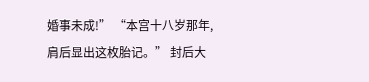婚事未成!” “本宫十八岁那年,肩后显出这枚胎记。” 封后大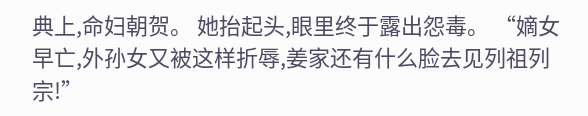典上,命妇朝贺。 她抬起头,眼里终于露出怨毒。 “嫡女早亡,外孙女又被这样折辱,姜家还有什么脸去见列祖列宗!”